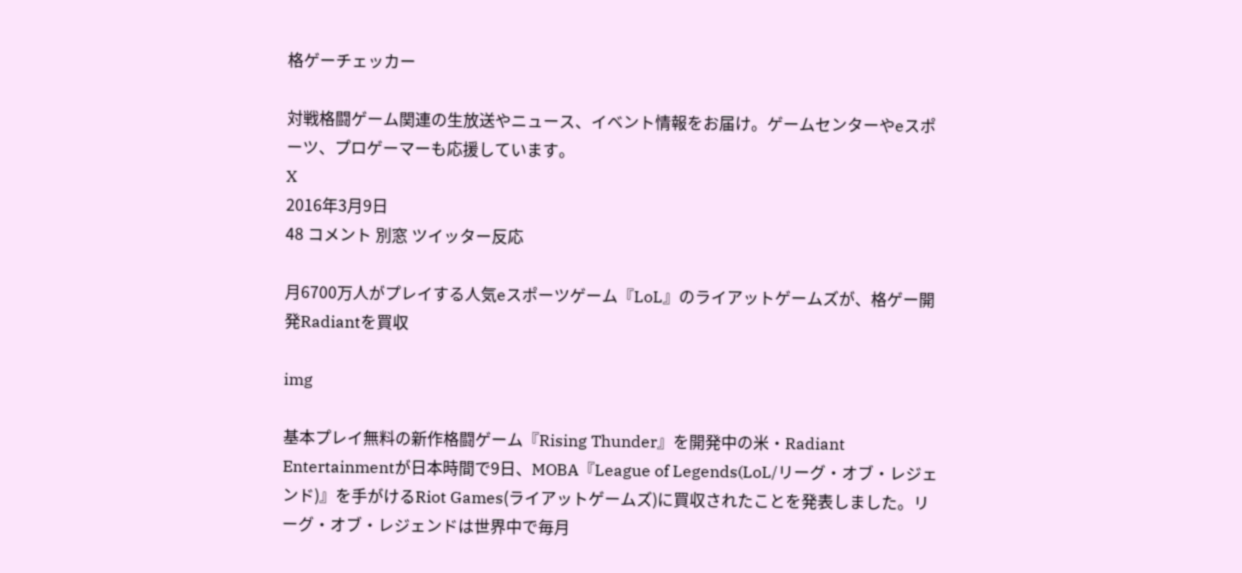格ゲーチェッカー

対戦格闘ゲーム関連の生放送やニュース、イベント情報をお届け。ゲームセンターやeスポーツ、プロゲーマーも応援しています。
X
2016年3月9日
48 コメント 別窓 ツイッター反応

月6700万人がプレイする人気eスポーツゲーム『LoL』のライアットゲームズが、格ゲー開発Radiantを買収

img

基本プレイ無料の新作格闘ゲーム『Rising Thunder』を開発中の米・Radiant Entertainmentが日本時間で9日、MOBA『League of Legends(LoL/リーグ・オブ・レジェンド)』を手がけるRiot Games(ライアットゲームズ)に買収されたことを発表しました。リーグ・オブ・レジェンドは世界中で毎月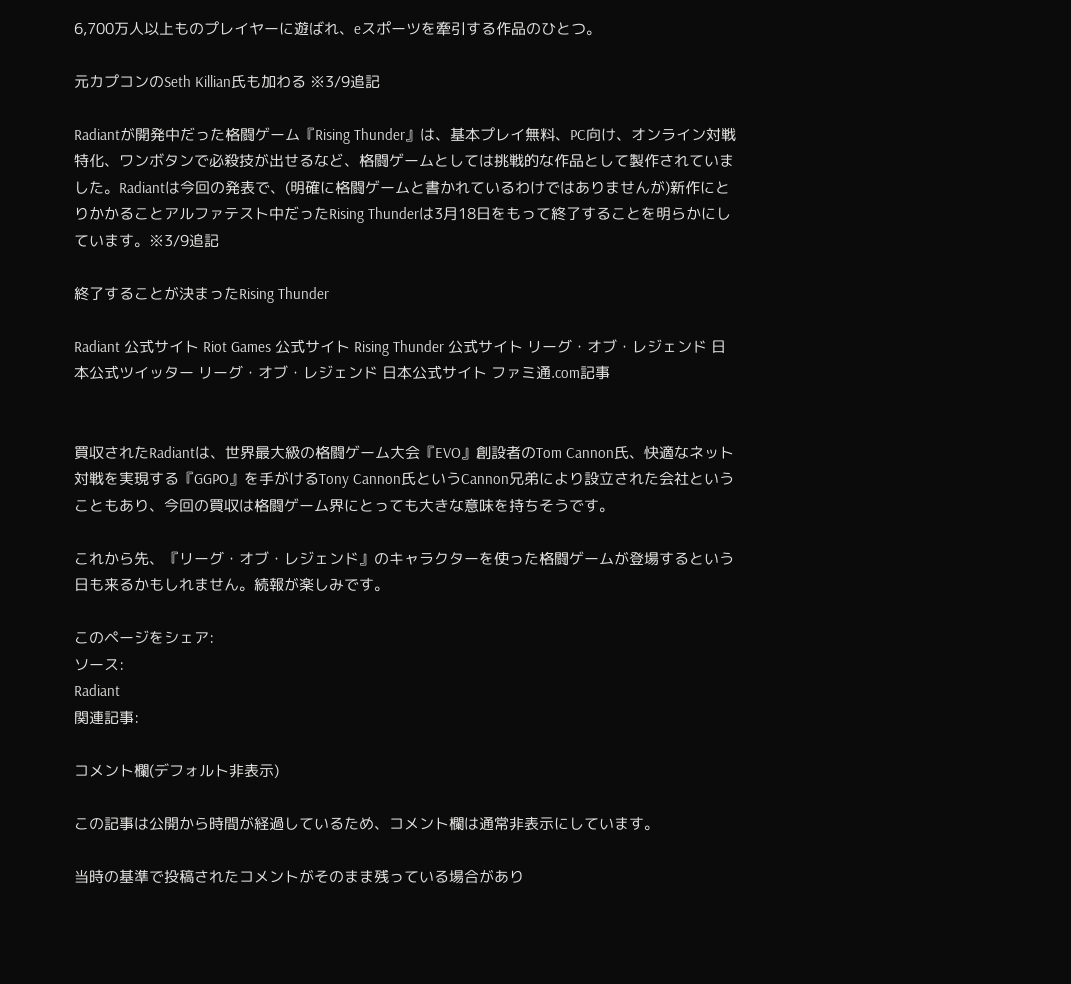6,700万人以上ものプレイヤーに遊ばれ、eスポーツを牽引する作品のひとつ。

元カプコンのSeth Killian氏も加わる ※3/9追記

Radiantが開発中だった格闘ゲーム『Rising Thunder』は、基本プレイ無料、PC向け、オンライン対戦特化、ワンボタンで必殺技が出せるなど、格闘ゲームとしては挑戦的な作品として製作されていました。Radiantは今回の発表で、(明確に格闘ゲームと書かれているわけではありませんが)新作にとりかかることアルファテスト中だったRising Thunderは3月18日をもって終了することを明らかにしています。※3/9追記

終了することが決まったRising Thunder

Radiant 公式サイト Riot Games 公式サイト Rising Thunder 公式サイト リーグ・オブ・レジェンド 日本公式ツイッター リーグ・オブ・レジェンド 日本公式サイト ファミ通.com記事


買収されたRadiantは、世界最大級の格闘ゲーム大会『EVO』創設者のTom Cannon氏、快適なネット対戦を実現する『GGPO』を手がけるTony Cannon氏というCannon兄弟により設立された会社ということもあり、今回の買収は格闘ゲーム界にとっても大きな意味を持ちそうです。

これから先、『リーグ・オブ・レジェンド』のキャラクターを使った格闘ゲームが登場するという日も来るかもしれません。続報が楽しみです。

このページをシェア:
ソース:
Radiant
関連記事:

コメント欄(デフォルト非表示)

この記事は公開から時間が経過しているため、コメント欄は通常非表示にしています。

当時の基準で投稿されたコメントがそのまま残っている場合があり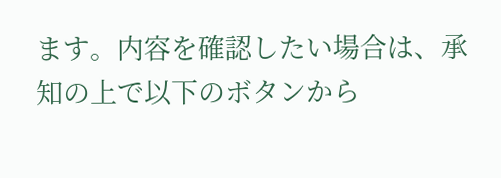ます。内容を確認したい場合は、承知の上で以下のボタンから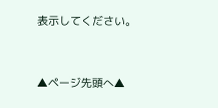表示してください。


▲ページ先頭へ▲